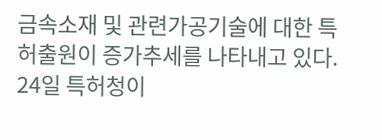금속소재 및 관련가공기술에 대한 특허출원이 증가추세를 나타내고 있다.
24일 특허청이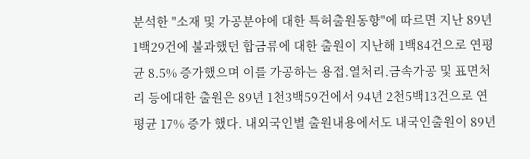분석한 "소재 및 가공분야에 대한 특허출원동향"에 따르면 지난 89년 1백29건에 불과했던 합금류에 대한 출원이 지난해 1백84건으로 연평균 8.5% 증가했으며 이를 가공하는 용접.열처리.금속가공 및 표면처리 등에대한 출원은 89년 1천3백59건에서 94년 2천5백13건으로 연평균 17% 증가 했다. 내외국인별 출원내용에서도 내국인출원이 89년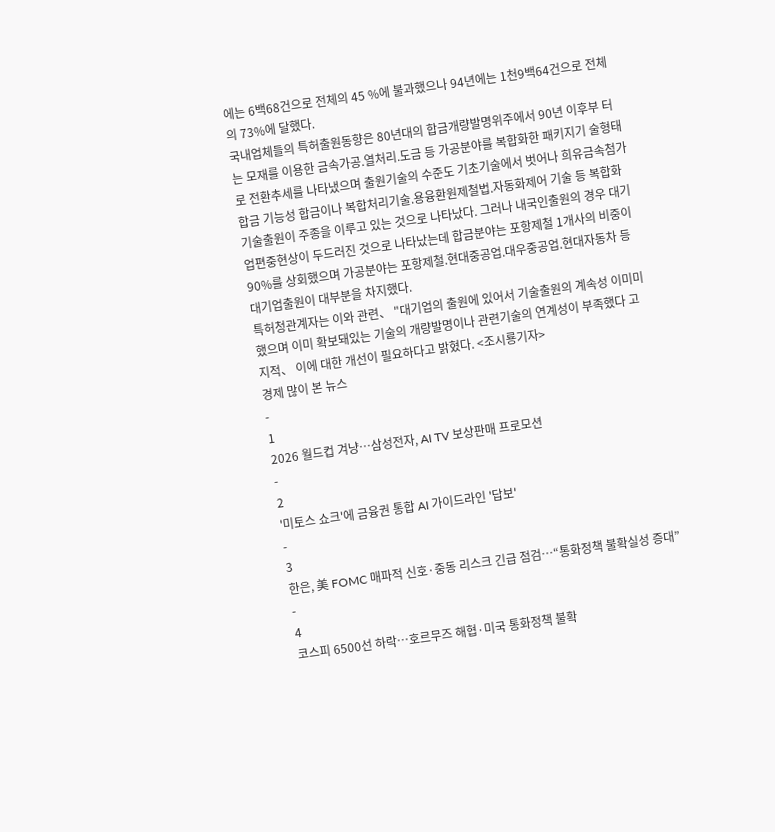에는 6백68건으로 전체의 45 %에 불과했으나 94년에는 1천9백64건으로 전체의 73%에 달했다.
국내업체들의 특허출원동향은 80년대의 합금개량발명위주에서 90년 이후부 터는 모재를 이용한 금속가공.열처리.도금 등 가공분야를 복합화한 패키지기 술형태로 전환추세를 나타냈으며 출원기술의 수준도 기초기술에서 벗어나 희유금속첨가합금 기능성 합금이나 복합처리기술.용융환원제철법.자동화제어 기술 등 복합화기술출원이 주종을 이루고 있는 것으로 나타났다. 그러나 내국인출원의 경우 대기업편중현상이 두드러진 것으로 나타났는데 합금분야는 포항제철 1개사의 비중이 90%를 상회했으며 가공분야는 포항제철.현대중공업.대우중공업.현대자동차 등 대기업출원이 대부분을 차지했다.
특허청관계자는 이와 관련、 "대기업의 출원에 있어서 기술출원의 계속성 이미미했으며 이미 확보돼있는 기술의 개량발명이나 관련기술의 연계성이 부족했다 고 지적、 이에 대한 개선이 필요하다고 밝혔다. <조시룡기자>
경제 많이 본 뉴스
-
1
2026 월드컵 겨냥…삼성전자, AI TV 보상판매 프로모션
-
2
'미토스 쇼크'에 금융권 통합 AI 가이드라인 '답보'
-
3
한은, 美 FOMC 매파적 신호·중동 리스크 긴급 점검…“통화정책 불확실성 증대”
-
4
코스피 6500선 하락…호르무즈 해협·미국 통화정책 불확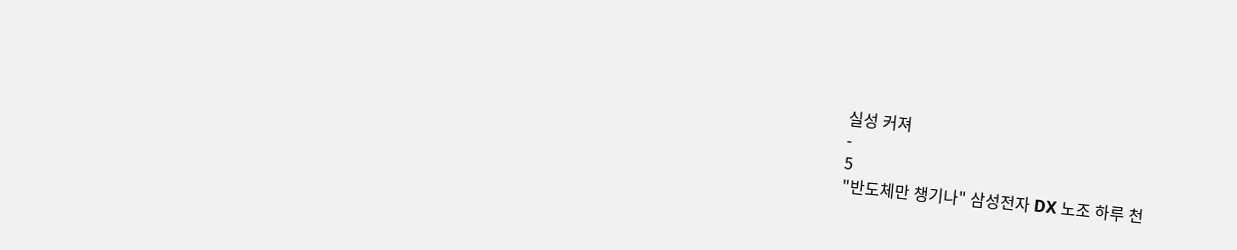실성 커져
-
5
"반도체만 챙기나" 삼성전자 DX 노조 하루 천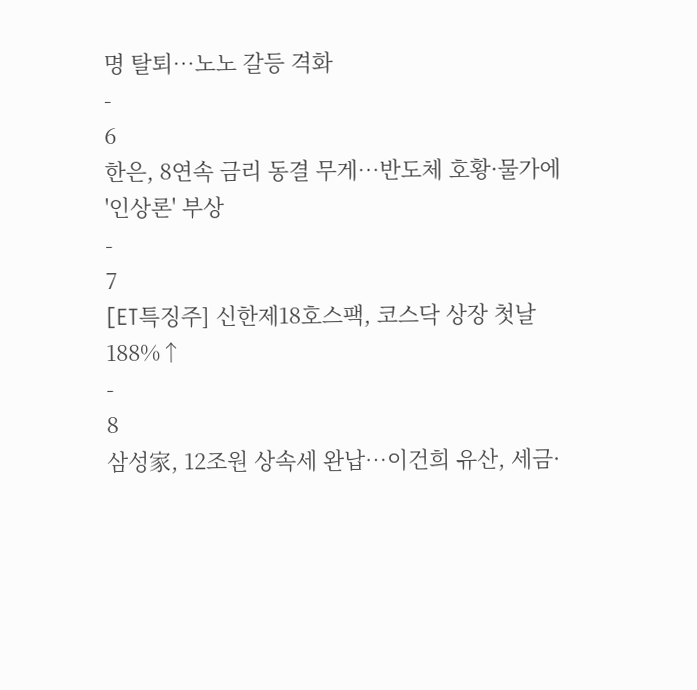명 탈퇴…노노 갈등 격화
-
6
한은, 8연속 금리 동결 무게…반도체 호황·물가에 '인상론' 부상
-
7
[ET특징주] 신한제18호스팩, 코스닥 상장 첫날 188%↑
-
8
삼성家, 12조원 상속세 완납…이건희 유산, 세금·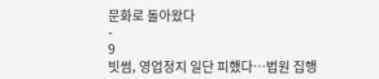문화로 돌아왔다
-
9
빗썸, 영업정지 일단 피했다…법원 집행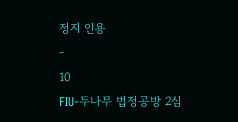정지 인용
-
10
FIU-두나무 법정공방 2심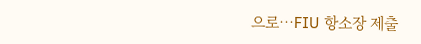으로…FIU 항소장 제출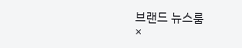브랜드 뉴스룸
×